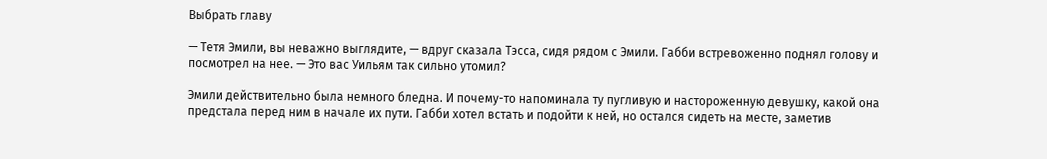Выбрать главу

— Тетя Эмили, вы неважно выглядите, — вдруг сказала Тэсса, сидя рядом с Эмили. Габби встревоженно поднял голову и посмотрел на нее. — Это вас Уильям так сильно утомил?

Эмили действительно была немного бледна. И почему-то напоминала ту пугливую и настороженную девушку, какой она предстала перед ним в начале их пути. Габби хотел встать и подойти к ней, но остался сидеть на месте, заметив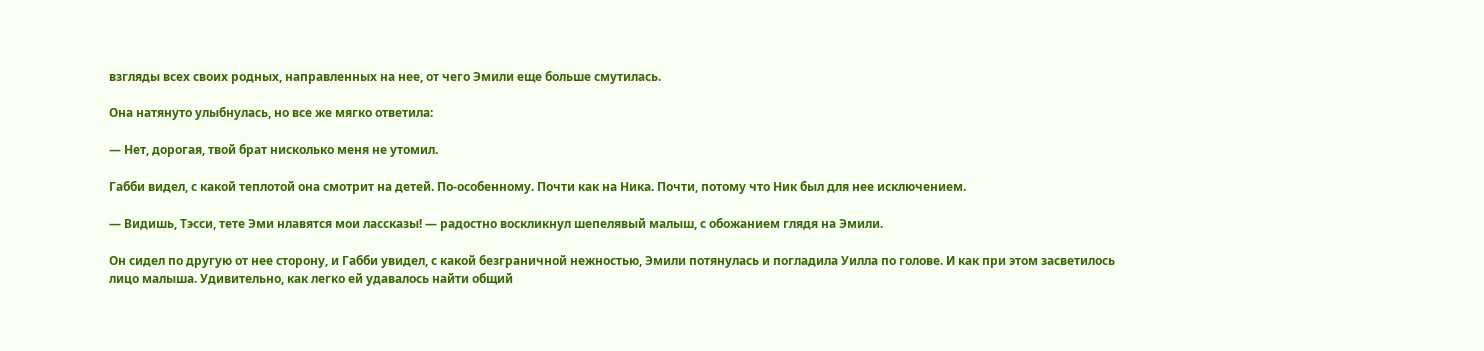взгляды всех своих родных, направленных на нее, от чего Эмили еще больше смутилась.

Она натянуто улыбнулась, но все же мягко ответила:

— Нет, дорогая, твой брат нисколько меня не утомил.

Габби видел, с какой теплотой она смотрит на детей. По-особенному. Почти как на Ника. Почти, потому что Ник был для нее исключением.

— Видишь, Тэсси, тете Эми нлавятся мои лассказы! — радостно воскликнул шепелявый малыш, с обожанием глядя на Эмили.

Он сидел по другую от нее сторону, и Габби увидел, с какой безграничной нежностью, Эмили потянулась и погладила Уилла по голове. И как при этом засветилось лицо малыша. Удивительно, как легко ей удавалось найти общий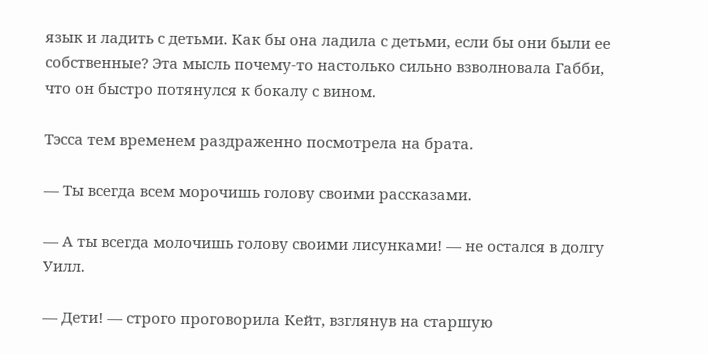язык и ладить с детьми. Как бы она ладила с детьми, если бы они были ее собственные? Эта мысль почему-то настолько сильно взволновала Габби, что он быстро потянулся к бокалу с вином.

Тэсса тем временем раздраженно посмотрела на брата.

— Ты всегда всем морочишь голову своими рассказами.

— А ты всегда молочишь голову своими лисунками! — не остался в долгу Уилл.

— Дети! — строго проговорила Кейт, взглянув на старшую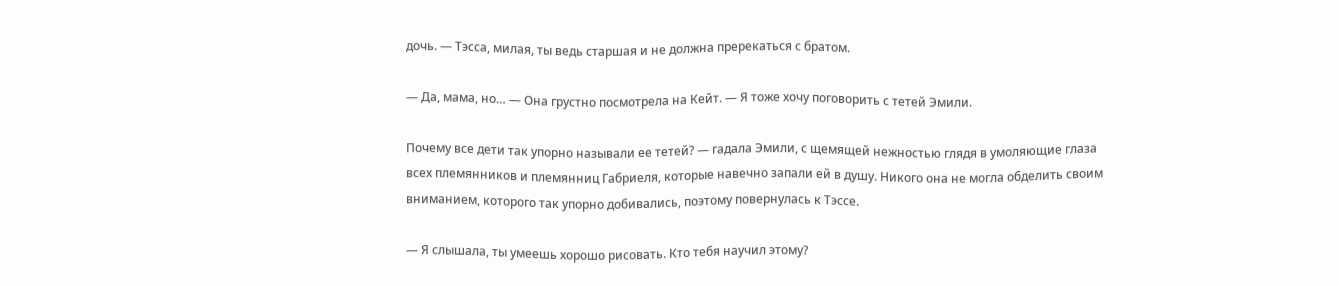дочь. — Тэсса, милая, ты ведь старшая и не должна пререкаться с братом.

— Да, мама, но… — Она грустно посмотрела на Кейт. — Я тоже хочу поговорить с тетей Эмили.

Почему все дети так упорно называли ее тетей? — гадала Эмили, с щемящей нежностью глядя в умоляющие глаза всех племянников и племянниц Габриеля, которые навечно запали ей в душу. Никого она не могла обделить своим вниманием, которого так упорно добивались, поэтому повернулась к Тэссе.

— Я слышала, ты умеешь хорошо рисовать. Кто тебя научил этому?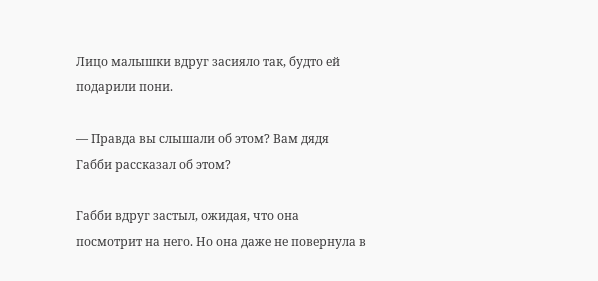Лицо малышки вдруг засияло так, будто ей подарили пони.

— Правда вы слышали об этом? Вам дядя Габби рассказал об этом?

Габби вдруг застыл, ожидая, что она посмотрит на него. Но она даже не повернула в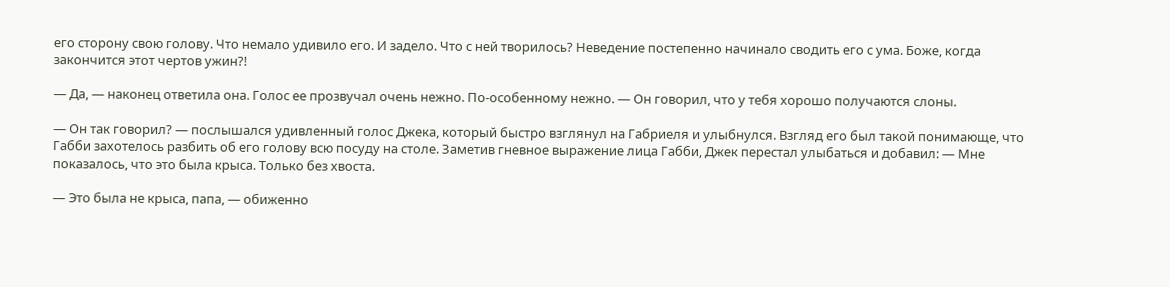его сторону свою голову. Что немало удивило его. И задело. Что с ней творилось? Неведение постепенно начинало сводить его с ума. Боже, когда закончится этот чертов ужин?!

— Да, — наконец ответила она. Голос ее прозвучал очень нежно. По-особенному нежно. — Он говорил, что у тебя хорошо получаются слоны.

— Он так говорил? — послышался удивленный голос Джека, который быстро взглянул на Габриеля и улыбнулся. Взгляд его был такой понимающе, что Габби захотелось разбить об его голову всю посуду на столе. Заметив гневное выражение лица Габби, Джек перестал улыбаться и добавил: — Мне показалось, что это была крыса. Только без хвоста.

— Это была не крыса, папа, — обиженно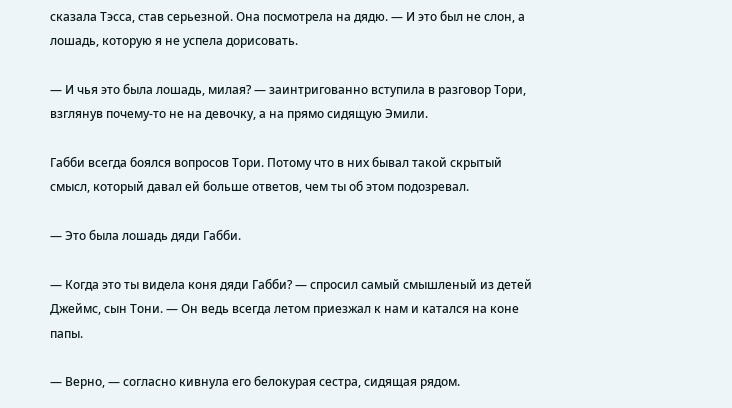сказала Тэсса, став серьезной. Она посмотрела на дядю. — И это был не слон, а лошадь, которую я не успела дорисовать.

— И чья это была лошадь, милая? — заинтригованно вступила в разговор Тори, взглянув почему-то не на девочку, а на прямо сидящую Эмили.

Габби всегда боялся вопросов Тори. Потому что в них бывал такой скрытый смысл, который давал ей больше ответов, чем ты об этом подозревал.

— Это была лошадь дяди Габби.

— Когда это ты видела коня дяди Габби? — спросил самый смышленый из детей Джеймс, сын Тони. — Он ведь всегда летом приезжал к нам и катался на коне папы.

— Верно, — согласно кивнула его белокурая сестра, сидящая рядом.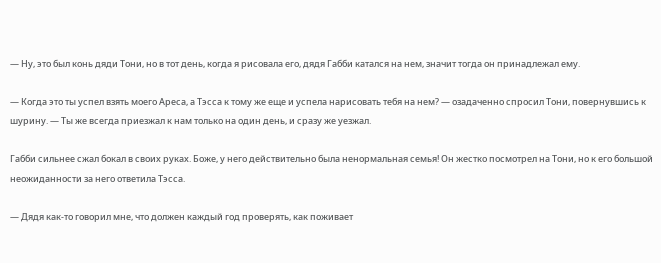— Ну, это был конь дяди Тони, но в тот день, когда я рисовала его, дядя Габби катался на нем, значит тогда он принадлежал ему.

— Когда это ты успел взять моего Ареса, а Тэсса к тому же еще и успела нарисовать тебя на нем? — озадаченно спросил Тони, повернувшись к шурину. — Ты же всегда приезжал к нам только на один день, и сразу же уезжал.

Габби сильнее сжал бокал в своих руках. Боже, у него действительно была ненормальная семья! Он жестко посмотрел на Тони, но к его большой неожиданности за него ответила Тэсса.

— Дядя как-то говорил мне, что должен каждый год проверять, как поживает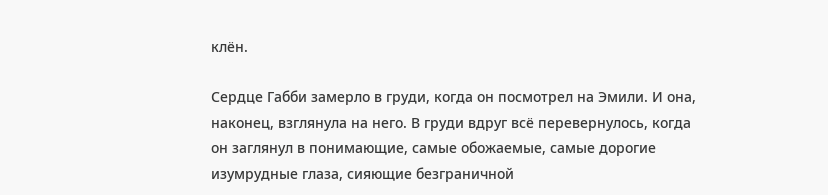клён.

Сердце Габби замерло в груди, когда он посмотрел на Эмили. И она, наконец, взглянула на него. В груди вдруг всё перевернулось, когда он заглянул в понимающие, самые обожаемые, самые дорогие изумрудные глаза, сияющие безграничной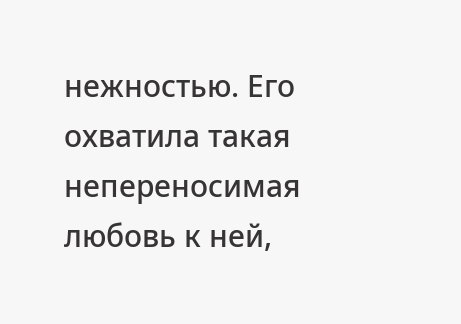нежностью. Его охватила такая непереносимая любовь к ней,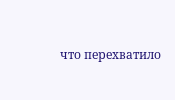что перехватило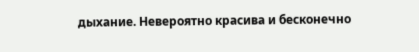дыхание. Невероятно красива и бесконечно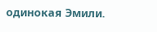одинокая Эмили.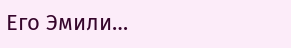Его Эмили…